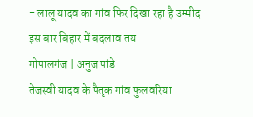- लालू यादव का गांव फिर दिखा रहा है उम्मीद इस बार बिहार में बदलाव तय
गोपालगंज | अनुज पांडे
तेजस्वी यादव के पैतृक गांव फुलवरिया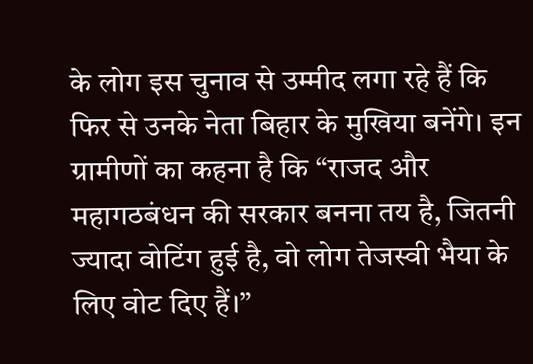के लोग इस चुनाव से उम्मीद लगा रहे हैं कि फिर से उनके नेता बिहार के मुखिया बनेंगे। इन ग्रामीणों का कहना है कि “राजद और महागठबंधन की सरकार बनना तय है, जितनी ज्यादा वोटिंग हुई है, वो लोग तेजस्वी भैया के लिए वोट दिए हैं।”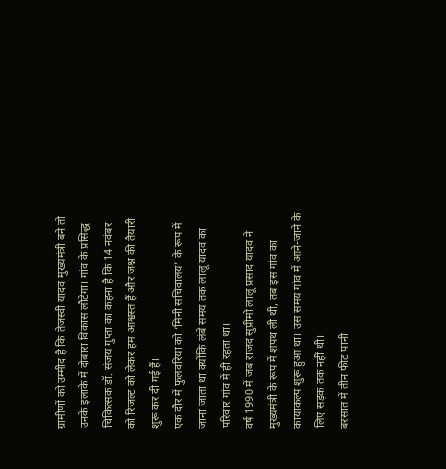ग्रामीणों को उम्मीद है कि तेजस्वी यादव मुख्यमंत्री बने तो उनके इलाके में दोबारा विकास लौटेगा। गांव के प्रसिद्ध चिकित्सक डॉ. संजय गुप्ता का कहना है कि 14 नवंबर को रिजल्ट को लेकर हम आश्वस्त हैं और जश्न की तैयारी शुरू कर दी गई हैं।
एक दौर में फुलवरिया को ‘मिनी सचिवालय’ के रूप में जाना जाता था क्योंकि लंबे समय तक लालू यादव का परिवार गांव में ही रहता था।
वर्ष 1990 में जब राजद सुप्रीमो लालू प्रसाद यादव ने मुख्यमंत्री के रूप में शपथ ली थी, तब इस गांव का कायाकल्प शुरू हुआ था। उस समय गांव में आने-जाने के लिए सड़क तक नहीं थी।
बरसात में तीन फीट पानी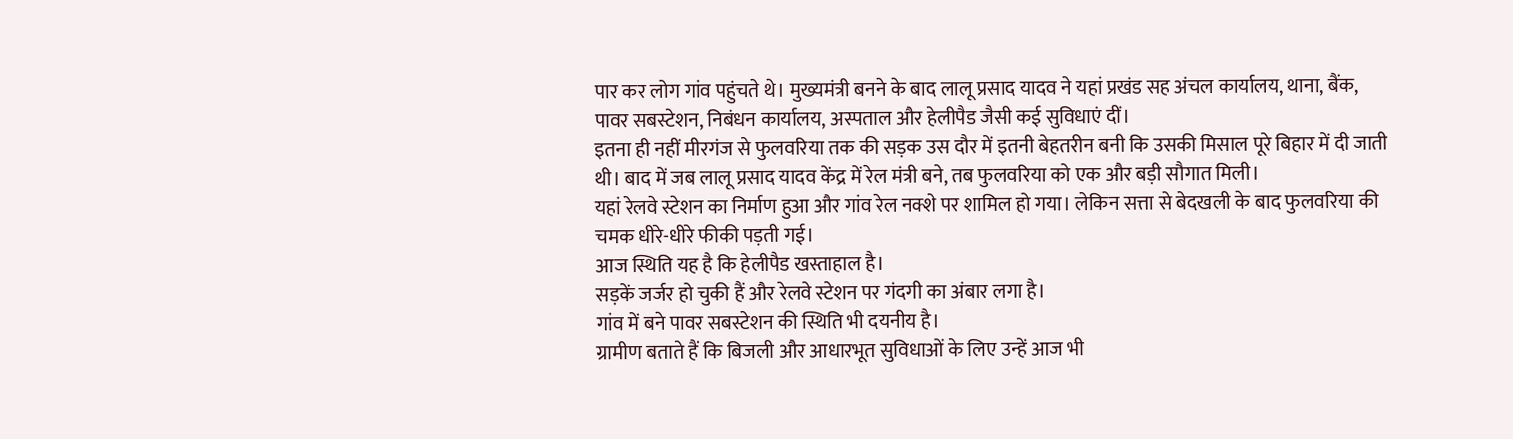पार कर लोग गांव पहुंचते थे। मुख्यमंत्री बनने के बाद लालू प्रसाद यादव ने यहां प्रखंड सह अंचल कार्यालय, थाना, बैंक, पावर सबस्टेशन, निबंधन कार्यालय, अस्पताल और हेलीपैड जैसी कई सुविधाएं दीं।
इतना ही नहीं मीरगंज से फुलवरिया तक की सड़क उस दौर में इतनी बेहतरीन बनी कि उसकी मिसाल पूरे बिहार में दी जाती थी। बाद में जब लालू प्रसाद यादव केंद्र में रेल मंत्री बने, तब फुलवरिया को एक और बड़ी सौगात मिली।
यहां रेलवे स्टेशन का निर्माण हुआ और गांव रेल नक्शे पर शामिल हो गया। लेकिन सत्ता से बेदखली के बाद फुलवरिया की चमक धीरे-धीरे फीकी पड़ती गई।
आज स्थिति यह है कि हेलीपैड खस्ताहाल है।
सड़कें जर्जर हो चुकी हैं और रेलवे स्टेशन पर गंदगी का अंबार लगा है।
गांव में बने पावर सबस्टेशन की स्थिति भी दयनीय है।
ग्रामीण बताते हैं कि बिजली और आधारभूत सुविधाओं के लिए उन्हें आज भी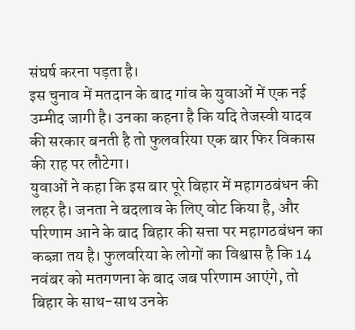संघर्ष करना पड़ता है।
इस चुनाव में मतदान के बाद गांव के युवाओं में एक नई उम्मीद जागी है। उनका कहना है कि यदि तेजस्वी यादव की सरकार बनती है तो फुलवरिया एक बार फिर विकास की राह पर लौटेगा।
युवाओं ने कहा कि इस बार पूरे बिहार में महागठबंधन की लहर है। जनता ने बदलाव के लिए वोट किया है, और परिणाम आने के बाद बिहार की सत्ता पर महागठबंधन का कब्ज़ा तय है। फुलवरिया के लोगों का विश्वास है कि 14 नवंबर को मतगणना के बाद जब परिणाम आएंगे, तो बिहार के साथ-साथ उनके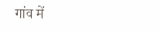गांव में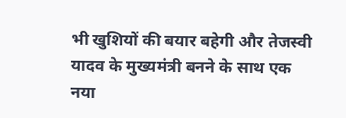भी खुशियों की बयार बहेगी और तेजस्वी यादव के मुख्यमंत्री बनने के साथ एक नया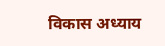विकास अध्याय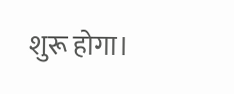शुरू होगा।